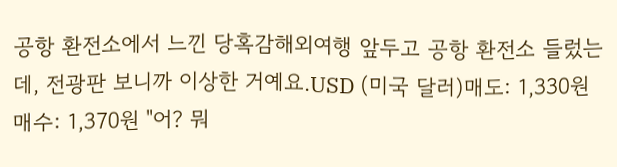공항 환전소에서 느낀 당혹감해외여행 앞두고 공항 환전소 들렀는데, 전광판 보니까 이상한 거예요.USD (미국 달러)매도: 1,330원매수: 1,370원 "어? 뭐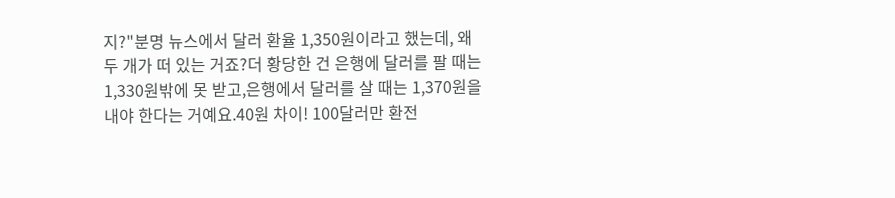지?"분명 뉴스에서 달러 환율 1,350원이라고 했는데, 왜 두 개가 떠 있는 거죠?더 황당한 건 은행에 달러를 팔 때는 1,330원밖에 못 받고,은행에서 달러를 살 때는 1,370원을 내야 한다는 거예요.40원 차이! 100달러만 환전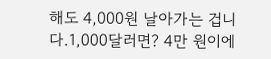해도 4,000원 날아가는 겁니다.1,000달러면? 4만 원이에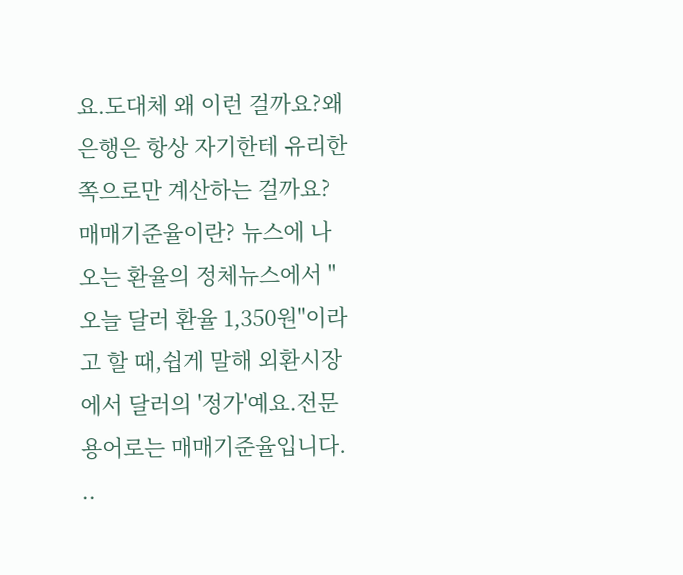요.도대체 왜 이런 걸까요?왜 은행은 항상 자기한테 유리한 쪽으로만 계산하는 걸까요?매매기준율이란? 뉴스에 나오는 환율의 정체뉴스에서 "오늘 달러 환율 1,350원"이라고 할 때,쉽게 말해 외환시장에서 달러의 '정가'예요.전문용어로는 매매기준율입니다. ..